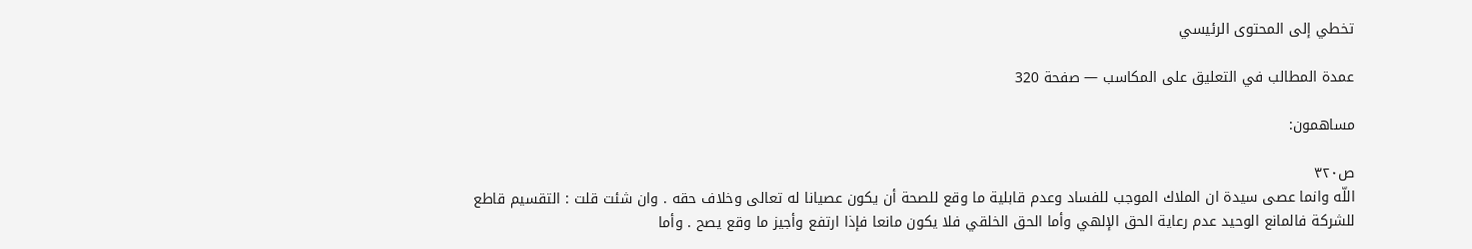تخطي إلى المحتوى الرئيسي

عمدة المطالب في التعليق على المكاسب — صفحة 320

مساهمون:

ص٣٢٠
اللّه وانما عصى سيدة ان الملاك الموجب للفساد وعدم قابلية ما وقع للصحة أن يكون عصيانا له تعالى وخلاف حقه . وان شئت قلت : التقسيم قاطع للشركة فالمانع الوحيد عدم رعاية الحق الإلهي وأما الحق الخلقي فلا يكون مانعا فإذا ارتفع وأجيز ما وقع يصح . وأما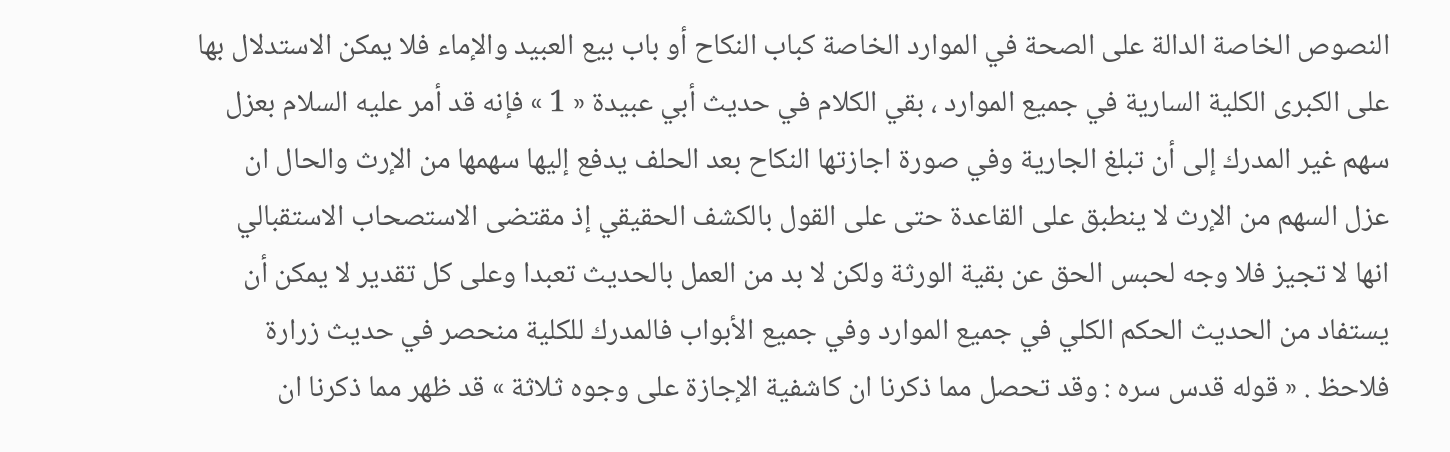النصوص الخاصة الدالة على الصحة في الموارد الخاصة كباب النكاح أو باب بيع العبيد والإماء فلا يمكن الاستدلال بها على الكبرى الكلية السارية في جميع الموارد ، بقي الكلام في حديث أبي عبيدة « 1 » فإنه قد أمر عليه السلام بعزل سهم غير المدرك إلى أن تبلغ الجارية وفي صورة اجازتها النكاح بعد الحلف يدفع إليها سهمها من الإرث والحال ان عزل السهم من الإرث لا ينطبق على القاعدة حتى على القول بالكشف الحقيقي إذ مقتضى الاستصحاب الاستقبالي انها لا تجيز فلا وجه لحبس الحق عن بقية الورثة ولكن لا بد من العمل بالحديث تعبدا وعلى كل تقدير لا يمكن أن يستفاد من الحديث الحكم الكلي في جميع الموارد وفي جميع الأبواب فالمدرك للكلية منحصر في حديث زرارة فلاحظ . « قوله قدس سره : وقد تحصل مما ذكرنا ان كاشفية الإجازة على وجوه ثلاثة » قد ظهر مما ذكرنا ان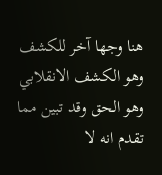هنا وجها آخر للكشف وهو الكشف الانقلابي وهو الحق وقد تبين مما تقدم انه لا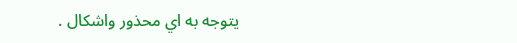يتوجه به اي محذور واشكال .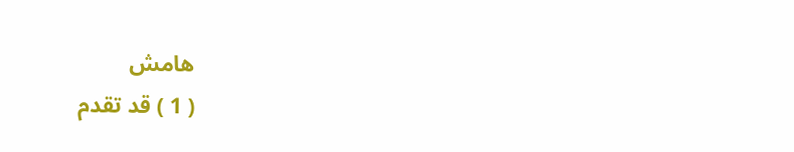هامش
( 1 ) قد تقدم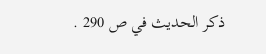ذكر الحديث في ص 290 .